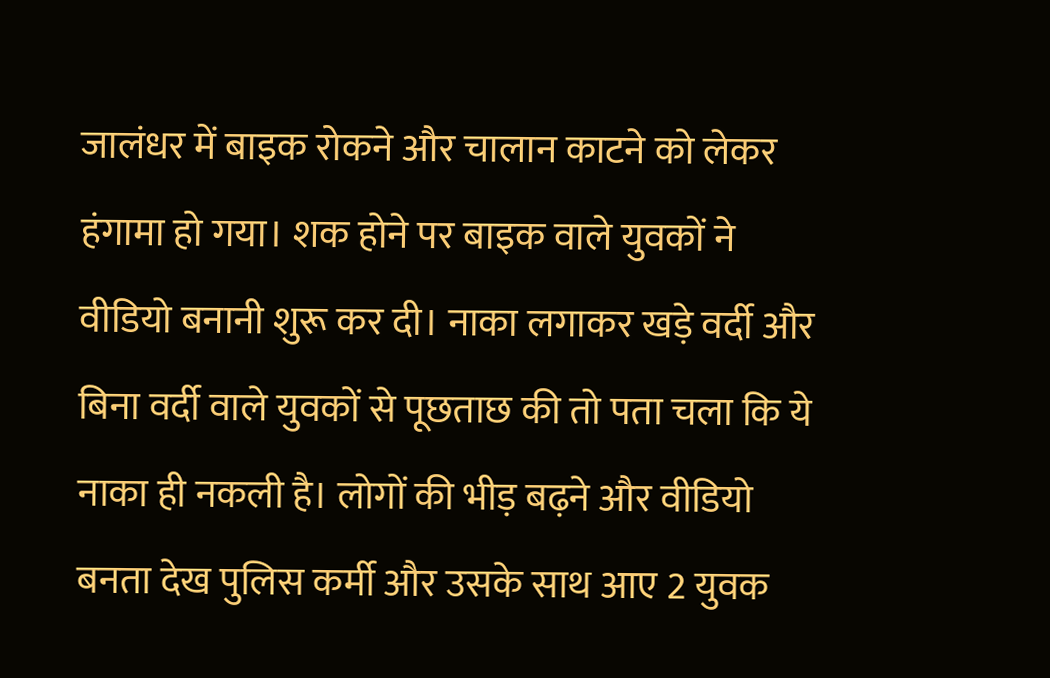जालंधर में बाइक रोकने और चालान काटने को लेकर हंगामा हो गया। शक होने पर बाइक वाले युवकों ने वीडियो बनानी शुरू कर दी। नाका लगाकर खड़े वर्दी और बिना वर्दी वाले युवकों से पूछताछ की तो पता चला कि ये नाका ही नकली है। लोगों की भीड़ बढ़ने और वीडियो बनता देख पुलिस कर्मी और उसके साथ आए 2 युवक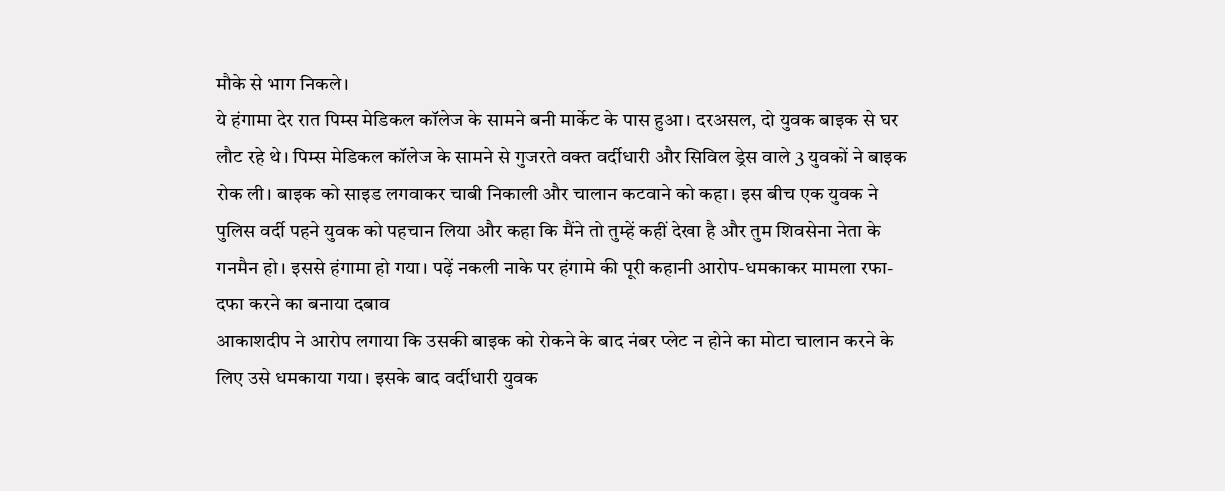मौके से भाग निकले।
ये हंगामा देर रात पिम्स मेडिकल कॉलेज के सामने बनी मार्केट के पास हुआ। दरअसल, दो युवक बाइक से घर लौट रहे थे। पिम्स मेडिकल कॉलेज के सामने से गुजरते वक्त वर्दीधारी और सिविल ड्रेस वाले 3 युवकों ने बाइक रोक ली। बाइक को साइड लगवाकर चाबी निकाली और चालान कटवाने को कहा। इस बीच एक युवक ने पुलिस वर्दी पहने युवक को पहचान लिया और कहा कि मैंने तो तुम्हें कहीं देखा है और तुम शिवसेना नेता के गनमैन हो। इससे हंगामा हो गया। पढ़ें नकली नाके पर हंगामे की पूरी कहानी आरोप-धमकाकर मामला रफा-दफा करने का बनाया दबाव
आकाशदीप ने आरोप लगाया कि उसकी बाइक को रोकने के बाद नंबर प्लेट न होने का मोटा चालान करने के लिए उसे धमकाया गया। इसके बाद वर्दीधारी युवक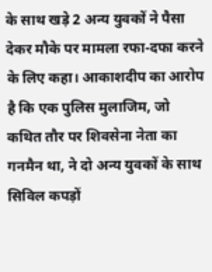के साथ खड़े 2 अन्य युवकों ने पैसा देकर मौके पर मामला रफा-दफा करने के लिए कहा। आकाशदीप का आरोप है कि एक पुलिस मुलाजिम, जो कथित तौर पर शिवसेना नेता का गनमैन था, ने दो अन्य युवकों के साथ सिविल कपड़ों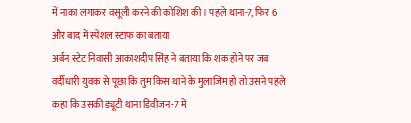में नाका लगाकर वसूली करने की कोशिश की। पहले थाना-7, फिर 6 और बाद में स्पेशल स्टाफ का बताया
अर्बन स्टेट निवासी आकाशदीप सिंह ने बताया कि शक होने पर जब वर्दीधारी युवक से पूछा कि तुम किस थाने के मुलाजिम हो तो उसने पहले कहा कि उसकी ड्यूटी थाना डिवीजन-7 में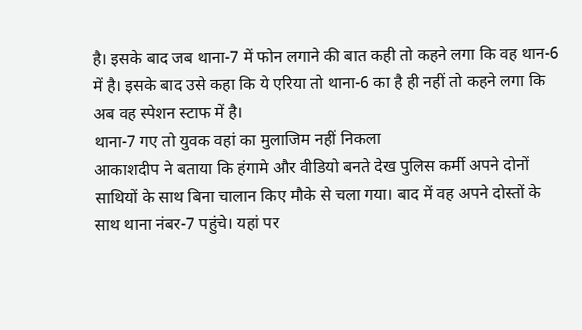है। इसके बाद जब थाना-7 में फोन लगाने की बात कही तो कहने लगा कि वह थान-6 में है। इसके बाद उसे कहा कि ये एरिया तो थाना-6 का है ही नहीं तो कहने लगा कि अब वह स्पेशन स्टाफ में है।
थाना-7 गए तो युवक वहां का मुलाजिम नहीं निकला
आकाशदीप ने बताया कि हंगामे और वीडियो बनते देख पुलिस कर्मी अपने दोनों साथियों के साथ बिना चालान किए मौके से चला गया। बाद में वह अपने दोस्तों के साथ थाना नंबर-7 पहुंचे। यहां पर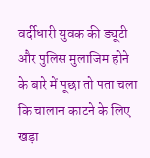वर्दीधारी युवक की ड्यूटी और पुलिस मुलाजिम होने के बारे में पूछा तो पता चला कि चालान काटने के लिए खड़ा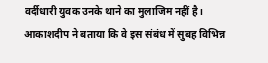वर्दीधारी युवक उनके थाने का मुलाजिम नहीं है। आकाशदीप ने बताया कि वे इस संबंध में सुबह विभिन्न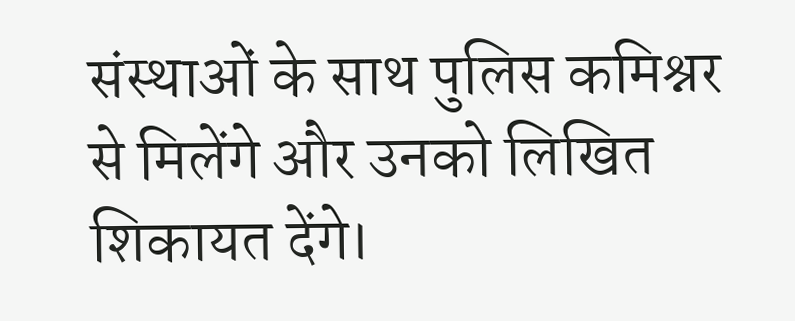संस्थाओं के साथ पुलिस कमिश्नर से मिलेंगे और उनको लिखित शिकायत देंगे।